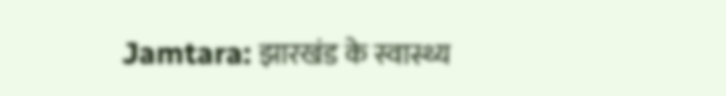Jamtara: झारखंड के स्वास्थ्य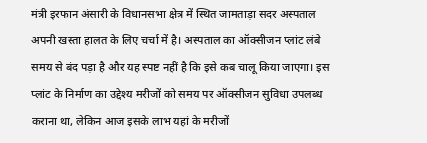मंत्री इरफान अंसारी के विधानसभा क्षेत्र में स्थित जामताड़ा सदर अस्पताल अपनी खस्ता हालत के लिए चर्चा में है। अस्पताल का ऑक्सीजन प्लांट लंबे समय से बंद पड़ा है और यह स्पष्ट नहीं है कि इसे कब चालू किया जाएगा। इस प्लांट के निर्माण का उद्देश्य मरीजों को समय पर ऑक्सीजन सुविधा उपलब्ध कराना था, लेकिन आज इसके लाभ यहां के मरीजों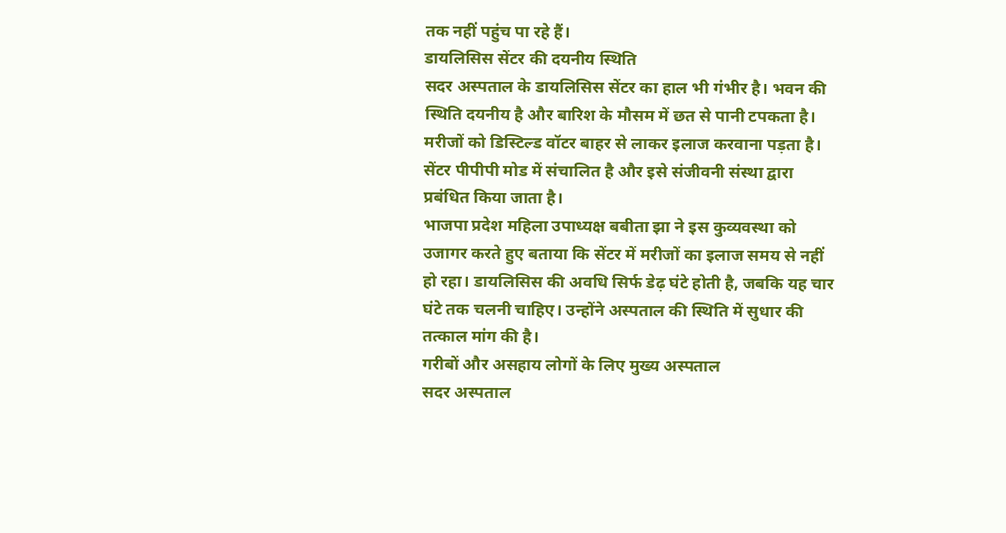तक नहीं पहुंच पा रहे हैं।
डायलिसिस सेंटर की दयनीय स्थिति
सदर अस्पताल के डायलिसिस सेंटर का हाल भी गंभीर है। भवन की स्थिति दयनीय है और बारिश के मौसम में छत से पानी टपकता है। मरीजों को डिस्टिल्ड वॉटर बाहर से लाकर इलाज करवाना पड़ता है। सेंटर पीपीपी मोड में संचालित है और इसे संजीवनी संस्था द्वारा प्रबंधित किया जाता है।
भाजपा प्रदेश महिला उपाध्यक्ष बबीता झा ने इस कुव्यवस्था को उजागर करते हुए बताया कि सेंटर में मरीजों का इलाज समय से नहीं हो रहा। डायलिसिस की अवधि सिर्फ डेढ़ घंटे होती है, जबकि यह चार घंटे तक चलनी चाहिए। उन्होंने अस्पताल की स्थिति में सुधार की तत्काल मांग की है।
गरीबों और असहाय लोगों के लिए मुख्य अस्पताल
सदर अस्पताल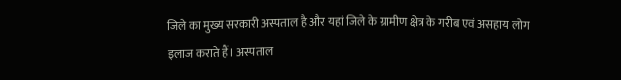जिले का मुख्य सरकारी अस्पताल है और यहां जिले के ग्रामीण क्षेत्र के गरीब एवं असहाय लोग इलाज कराते हैं। अस्पताल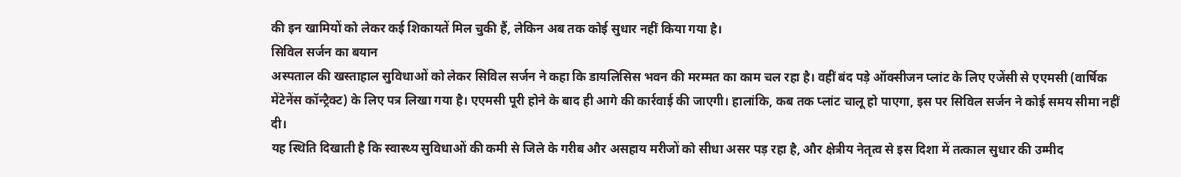की इन खामियों को लेकर कई शिकायतें मिल चुकी हैं, लेकिन अब तक कोई सुधार नहीं किया गया है।
सिविल सर्जन का बयान
अस्पताल की खस्ताहाल सुविधाओं को लेकर सिविल सर्जन ने कहा कि डायलिसिस भवन की मरम्मत का काम चल रहा है। वहीं बंद पड़े ऑक्सीजन प्लांट के लिए एजेंसी से एएमसी (वार्षिक मेंटेनेंस कॉन्ट्रैक्ट) के लिए पत्र लिखा गया है। एएमसी पूरी होने के बाद ही आगे की कार्रवाई की जाएगी। हालांकि, कब तक प्लांट चालू हो पाएगा, इस पर सिविल सर्जन ने कोई समय सीमा नहीं दी।
यह स्थिति दिखाती है कि स्वास्थ्य सुविधाओं की कमी से जिले के गरीब और असहाय मरीजों को सीधा असर पड़ रहा है, और क्षेत्रीय नेतृत्व से इस दिशा में तत्काल सुधार की उम्मीद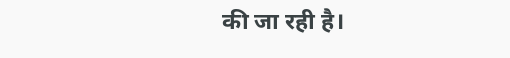की जा रही है।